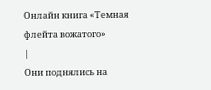Онлайн книга «Темная флейта вожатого»
|
Они поднялись на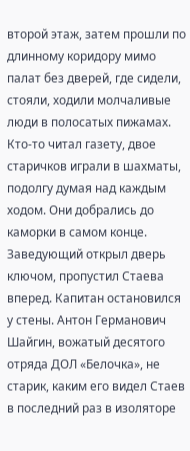второй этаж, затем прошли по длинному коридору мимо палат без дверей, где сидели, стояли, ходили молчаливые люди в полосатых пижамах. Кто-то читал газету, двое старичков играли в шахматы, подолгу думая над каждым ходом. Они добрались до каморки в самом конце. Заведующий открыл дверь ключом, пропустил Стаева вперед. Капитан остановился у стены. Антон Германович Шайгин, вожатый десятого отряда ДОЛ «Белочка», не старик, каким его видел Стаев в последний раз в изоляторе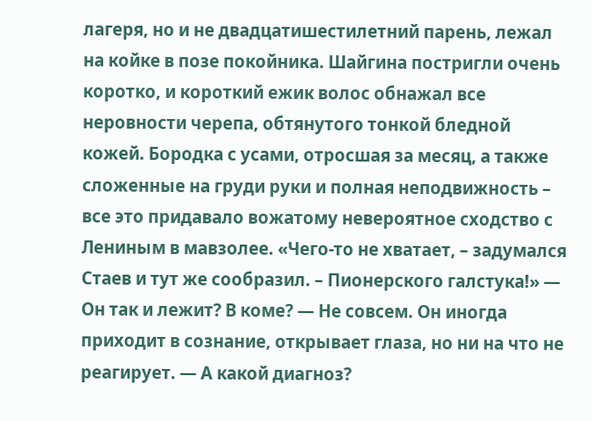лагеря, но и не двадцатишестилетний парень, лежал на койке в позе покойника. Шайгина постригли очень коротко, и короткий ежик волос обнажал все неровности черепа, обтянутого тонкой бледной кожей. Бородка с усами, отросшая за месяц, а также сложенные на груди руки и полная неподвижность – все это придавало вожатому невероятное сходство с Лениным в мавзолее. «Чего-то не хватает, – задумался Стаев и тут же сообразил. – Пионерского галстука!» — Он так и лежит? В коме? — Не совсем. Он иногда приходит в сознание, открывает глаза, но ни на что не реагирует. — А какой диагноз?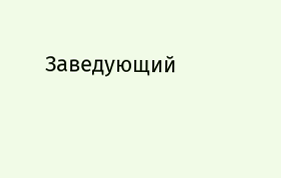Заведующий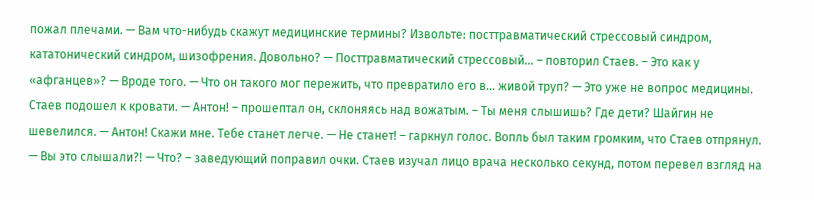пожал плечами. — Вам что-нибудь скажут медицинские термины? Извольте: посттравматический стрессовый синдром, кататонический синдром, шизофрения. Довольно? — Посттравматический стрессовый… – повторил Стаев. – Это как у «афганцев»? — Вроде того. — Что он такого мог пережить, что превратило его в… живой труп? — Это уже не вопрос медицины. Стаев подошел к кровати. — Антон! – прошептал он, склоняясь над вожатым. – Ты меня слышишь? Где дети? Шайгин не шевелился. — Антон! Скажи мне. Тебе станет легче. — Не станет! – гаркнул голос. Вопль был таким громким, что Стаев отпрянул. — Вы это слышали?! — Что? – заведующий поправил очки. Стаев изучал лицо врача несколько секунд, потом перевел взгляд на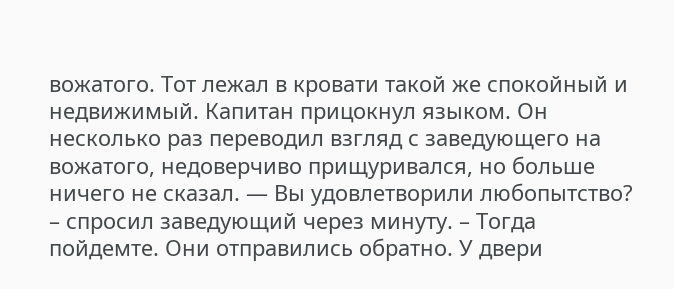вожатого. Тот лежал в кровати такой же спокойный и недвижимый. Капитан прицокнул языком. Он несколько раз переводил взгляд с заведующего на вожатого, недоверчиво прищуривался, но больше ничего не сказал. — Вы удовлетворили любопытство? – спросил заведующий через минуту. – Тогда пойдемте. Они отправились обратно. У двери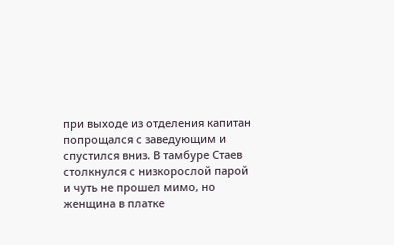при выходе из отделения капитан попрощался с заведующим и спустился вниз. В тамбуре Стаев столкнулся с низкорослой парой и чуть не прошел мимо, но женщина в платке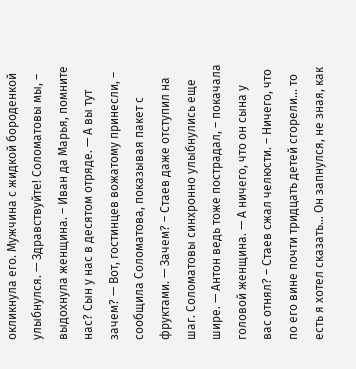окликнула его. Мужчина с жидкой бороденкой улыбнулся. — Здравствуйте! Соломатовы мы, – выдохнула женщина. – Иван да Марья, помните нас? Сын у нас в десятом отряде. — А вы тут зачем? — Вот, гостинцев вожатому принесли, – сообщила Соломатова, показывая пакет с фруктами. — Зачем? – Стаев даже отступил на шаг. Соломатовы синхронно улыбнулись еще шире. — Антон ведь тоже пострадал, – покачала головой женщина. — А ничего, что он сына у вас отнял? – Стаев сжал челюсти. – Ничего, что по его вине почти тридцать детей сгорели… то есть я хотел сказать… Он запнулся, не зная, как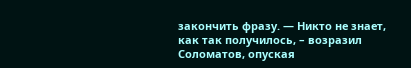закончить фразу. — Никто не знает, как так получилось, – возразил Соломатов, опуская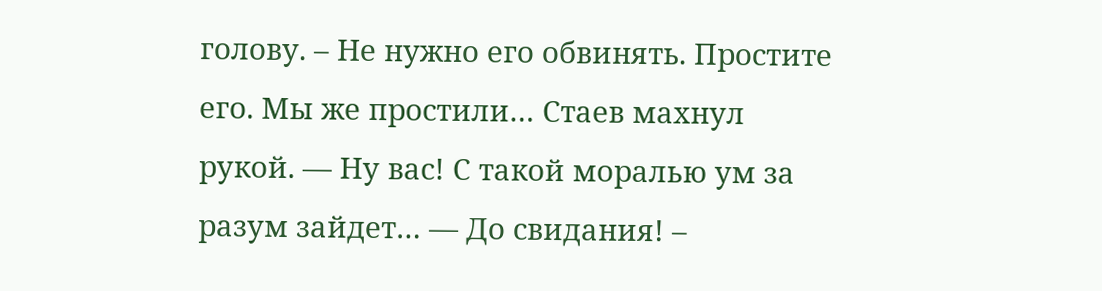голову. – Не нужно его обвинять. Простите его. Мы же простили… Стаев махнул рукой. — Ну вас! С такой моралью ум за разум зайдет… — До свидания! –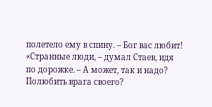полетело ему в спину. – Бог вас любит! «Странные люди, – думал Стаев, идя по дорожке. – А может, так и надо? Полюбить врага своего?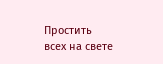Простить всех на свете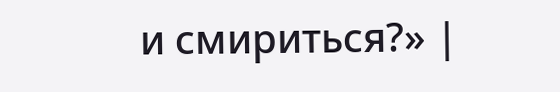и смириться?» |